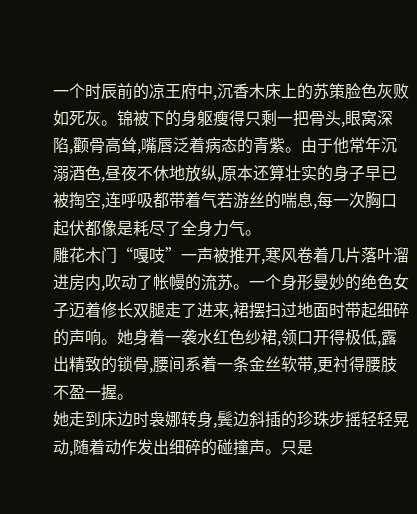一个时辰前的凉王府中,沉香木床上的苏策脸色灰败如死灰。锦被下的身躯瘦得只剩一把骨头,眼窝深陷,颧骨高耸,嘴唇泛着病态的青紫。由于他常年沉溺酒色,昼夜不休地放纵,原本还算壮实的身子早已被掏空,连呼吸都带着气若游丝的喘息,每一次胸口起伏都像是耗尽了全身力气。
雕花木门“嘎吱”一声被推开,寒风卷着几片落叶溜进房内,吹动了帐幔的流苏。一个身形曼妙的绝色女子迈着修长双腿走了进来,裙摆扫过地面时带起细碎的声响。她身着一袭水红色纱裙,领口开得极低,露出精致的锁骨,腰间系着一条金丝软带,更衬得腰肢不盈一握。
她走到床边时袅娜转身,鬓边斜插的珍珠步摇轻轻晃动,随着动作发出细碎的碰撞声。只是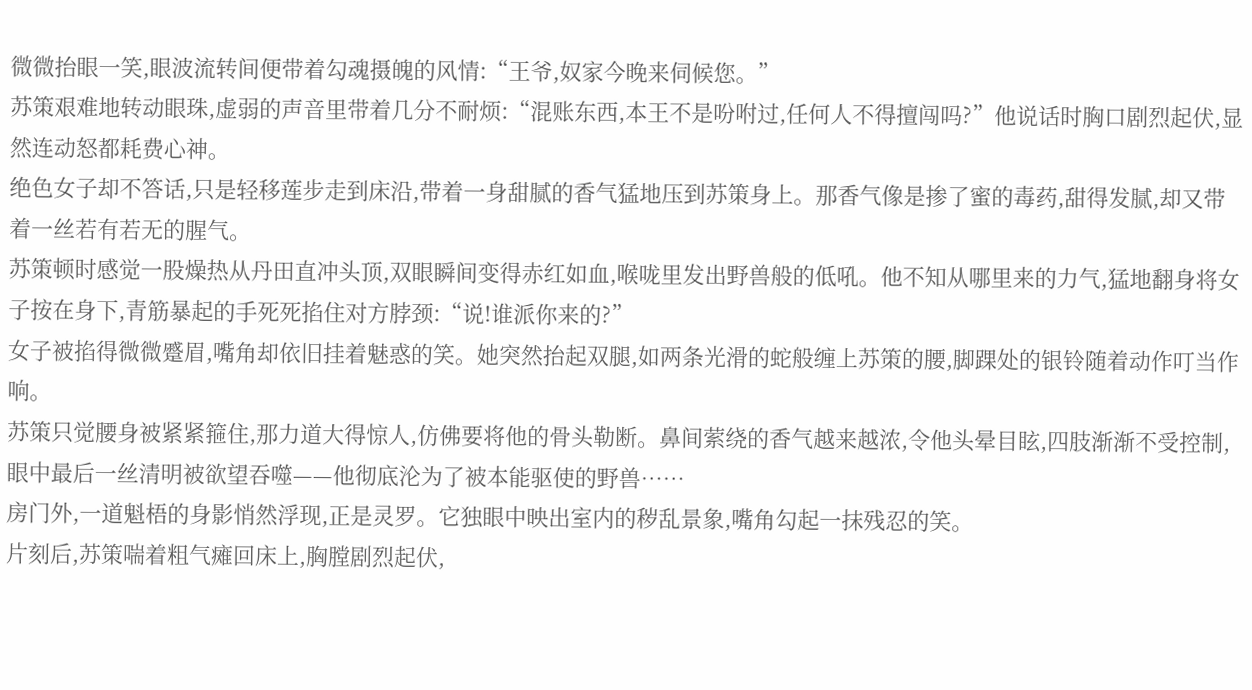微微抬眼一笑,眼波流转间便带着勾魂摄魄的风情:“王爷,奴家今晚来伺候您。”
苏策艰难地转动眼珠,虚弱的声音里带着几分不耐烦:“混账东西,本王不是吩咐过,任何人不得擅闯吗?”他说话时胸口剧烈起伏,显然连动怒都耗费心神。
绝色女子却不答话,只是轻移莲步走到床沿,带着一身甜腻的香气猛地压到苏策身上。那香气像是掺了蜜的毒药,甜得发腻,却又带着一丝若有若无的腥气。
苏策顿时感觉一股燥热从丹田直冲头顶,双眼瞬间变得赤红如血,喉咙里发出野兽般的低吼。他不知从哪里来的力气,猛地翻身将女子按在身下,青筋暴起的手死死掐住对方脖颈:“说!谁派你来的?”
女子被掐得微微蹙眉,嘴角却依旧挂着魅惑的笑。她突然抬起双腿,如两条光滑的蛇般缠上苏策的腰,脚踝处的银铃随着动作叮当作响。
苏策只觉腰身被紧紧箍住,那力道大得惊人,仿佛要将他的骨头勒断。鼻间萦绕的香气越来越浓,令他头晕目眩,四肢渐渐不受控制,眼中最后一丝清明被欲望吞噬——他彻底沦为了被本能驱使的野兽……
房门外,一道魁梧的身影悄然浮现,正是灵罗。它独眼中映出室内的秽乱景象,嘴角勾起一抹残忍的笑。
片刻后,苏策喘着粗气瘫回床上,胸膛剧烈起伏,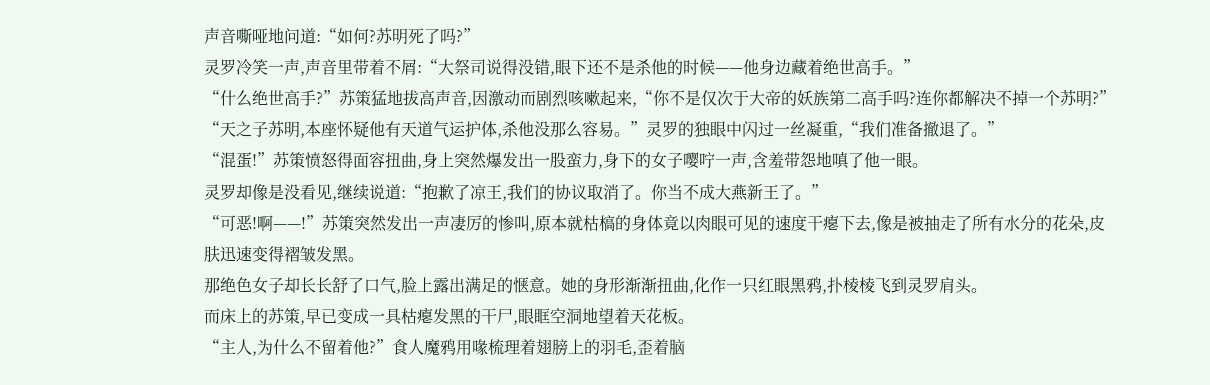声音嘶哑地问道:“如何?苏明死了吗?”
灵罗冷笑一声,声音里带着不屑:“大祭司说得没错,眼下还不是杀他的时候——他身边藏着绝世高手。”
“什么绝世高手?”苏策猛地拔高声音,因激动而剧烈咳嗽起来,“你不是仅次于大帝的妖族第二高手吗?连你都解决不掉一个苏明?”
“天之子苏明,本座怀疑他有天道气运护体,杀他没那么容易。”灵罗的独眼中闪过一丝凝重,“我们准备撤退了。”
“混蛋!”苏策愤怒得面容扭曲,身上突然爆发出一股蛮力,身下的女子嘤咛一声,含羞带怨地嗔了他一眼。
灵罗却像是没看见,继续说道:“抱歉了凉王,我们的协议取消了。你当不成大燕新王了。”
“可恶!啊——!”苏策突然发出一声凄厉的惨叫,原本就枯槁的身体竟以肉眼可见的速度干瘪下去,像是被抽走了所有水分的花朵,皮肤迅速变得褶皱发黑。
那绝色女子却长长舒了口气,脸上露出满足的惬意。她的身形渐渐扭曲,化作一只红眼黑鸦,扑棱棱飞到灵罗肩头。
而床上的苏策,早已变成一具枯瘪发黑的干尸,眼眶空洞地望着天花板。
“主人,为什么不留着他?”食人魔鸦用喙梳理着翅膀上的羽毛,歪着脑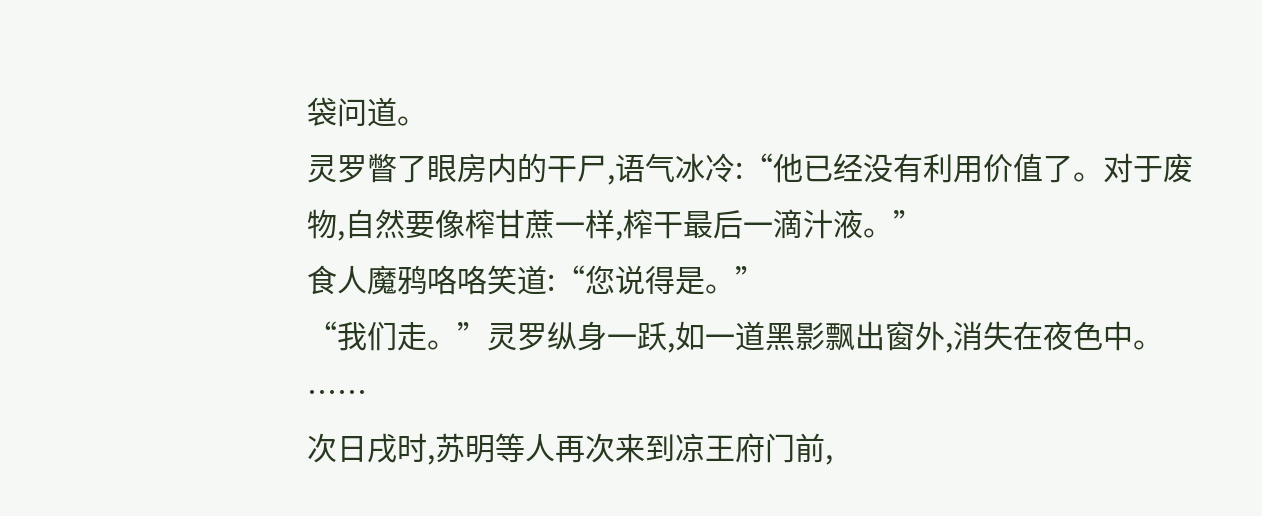袋问道。
灵罗瞥了眼房内的干尸,语气冰冷:“他已经没有利用价值了。对于废物,自然要像榨甘蔗一样,榨干最后一滴汁液。”
食人魔鸦咯咯笑道:“您说得是。”
“我们走。”灵罗纵身一跃,如一道黑影飘出窗外,消失在夜色中。
……
次日戌时,苏明等人再次来到凉王府门前,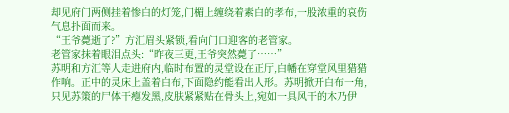却见府门两侧挂着惨白的灯笼,门楣上缠绕着素白的孝布,一股浓重的哀伤气息扑面而来。
“王爷薨逝了?”方汇眉头紧锁,看向门口迎客的老管家。
老管家抹着眼泪点头:“昨夜三更,王爷突然薨了……”
苏明和方汇等人走进府内,临时布置的灵堂设在正厅,白幡在穿堂风里猎猎作响。正中的灵床上盖着白布,下面隐约能看出人形。苏明掀开白布一角,只见苏策的尸体干瘪发黑,皮肤紧紧贴在骨头上,宛如一具风干的木乃伊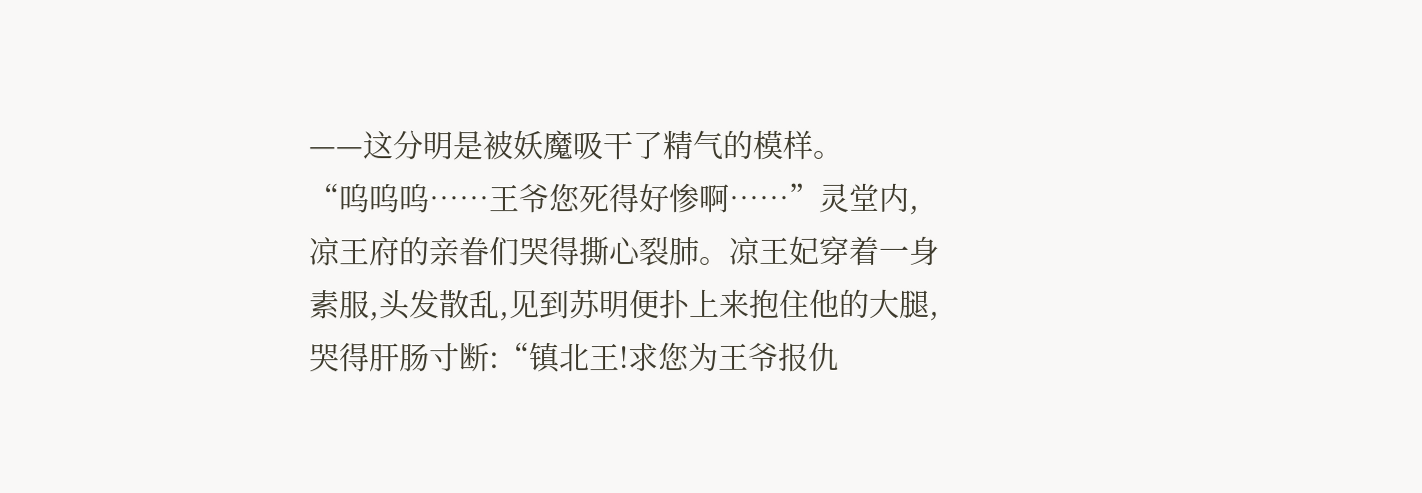——这分明是被妖魔吸干了精气的模样。
“呜呜呜……王爷您死得好惨啊……”灵堂内,凉王府的亲眷们哭得撕心裂肺。凉王妃穿着一身素服,头发散乱,见到苏明便扑上来抱住他的大腿,哭得肝肠寸断:“镇北王!求您为王爷报仇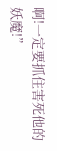啊!一定要抓住害死他的妖魔!”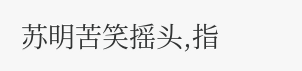苏明苦笑摇头,指